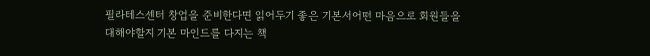필라테스센터 창업을 준비한다면 읽어두기 좋은 기본서어떤 마음으로 회원들을 대해야할지 기본 마인드를 다지는 책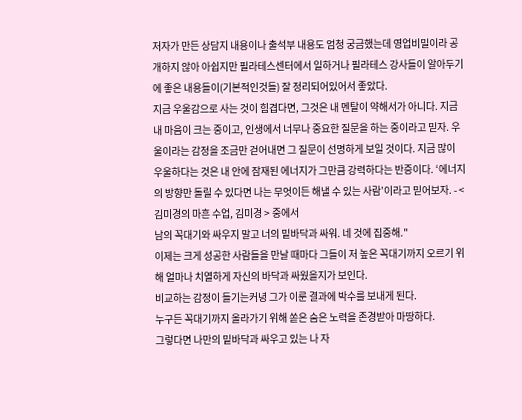저자가 만든 상담지 내용이나 출석부 내용도 엄청 궁금했는데 영업비밀이라 공개하지 않아 아쉽지만 필라테스센터에서 일하거나 필라테스 강사들이 알아두기에 좋은 내용들이(기본적인것들) 잘 정리되어있어서 좋았다.
지금 우울감으로 사는 것이 힘겹다면, 그것은 내 멘탈이 약해서가 아니다. 지금 내 마음이 크는 중이고, 인생에서 너무나 중요한 질문을 하는 중이라고 믿자. 우울이라는 감정을 조금만 걷어내면 그 질문이 선명하게 보일 것이다. 지금 많이 우울하다는 것은 내 안에 잠재된 에너지가 그만큼 강력하다는 반증이다. ‘에너지의 방향만 돌릴 수 있다면 나는 무엇이든 해낼 수 있는 사람’이라고 믿어보자. - < 김미경의 마흔 수업, 김미경 > 중에서
남의 꼭대기와 싸우지 말고 너의 밑바닥과 싸워. 네 것에 집중해."
이제는 크게 성공한 사람들을 만날 때마다 그들이 저 높은 꼭대기까지 오르기 위해 얼마나 치열하게 자신의 바닥과 싸웠을지가 보인다.
비교하는 감정이 들기는커녕 그가 이룬 결과에 박수를 보내게 된다.
누구든 꼭대기까지 올라가기 위해 쏟은 숨은 노력을 존경받아 마땅하다.
그렇다면 나만의 밑바닥과 싸우고 있는 나 자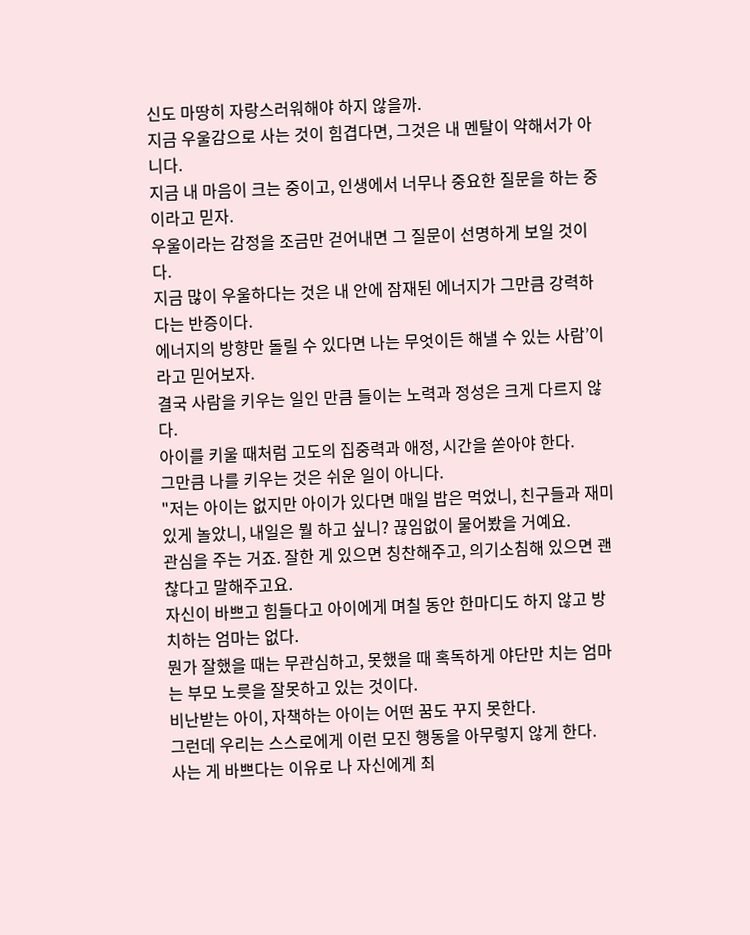신도 마땅히 자랑스러워해야 하지 않을까.
지금 우울감으로 사는 것이 힘겹다면, 그것은 내 멘탈이 약해서가 아니다.
지금 내 마음이 크는 중이고, 인생에서 너무나 중요한 질문을 하는 중이라고 믿자.
우울이라는 감정을 조금만 걷어내면 그 질문이 선명하게 보일 것이다.
지금 많이 우울하다는 것은 내 안에 잠재된 에너지가 그만큼 강력하다는 반증이다.
에너지의 방향만 돌릴 수 있다면 나는 무엇이든 해낼 수 있는 사람’이라고 믿어보자.
결국 사람을 키우는 일인 만큼 들이는 노력과 정성은 크게 다르지 않다.
아이를 키울 때처럼 고도의 집중력과 애정, 시간을 쏟아야 한다.
그만큼 나를 키우는 것은 쉬운 일이 아니다.
"저는 아이는 없지만 아이가 있다면 매일 밥은 먹었니, 친구들과 재미있게 놀았니, 내일은 뭘 하고 싶니? 끊임없이 물어봤을 거예요.
관심을 주는 거죠. 잘한 게 있으면 칭찬해주고, 의기소침해 있으면 괜찮다고 말해주고요.
자신이 바쁘고 힘들다고 아이에게 며칠 동안 한마디도 하지 않고 방치하는 엄마는 없다.
뭔가 잘했을 때는 무관심하고, 못했을 때 혹독하게 야단만 치는 엄마는 부모 노릇을 잘못하고 있는 것이다.
비난받는 아이, 자책하는 아이는 어떤 꿈도 꾸지 못한다.
그런데 우리는 스스로에게 이런 모진 행동을 아무렇지 않게 한다.
사는 게 바쁘다는 이유로 나 자신에게 최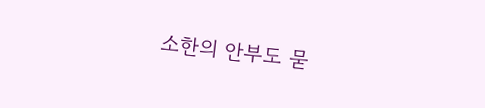소한의 안부도 묻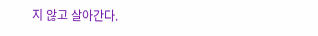지 않고 살아간다.